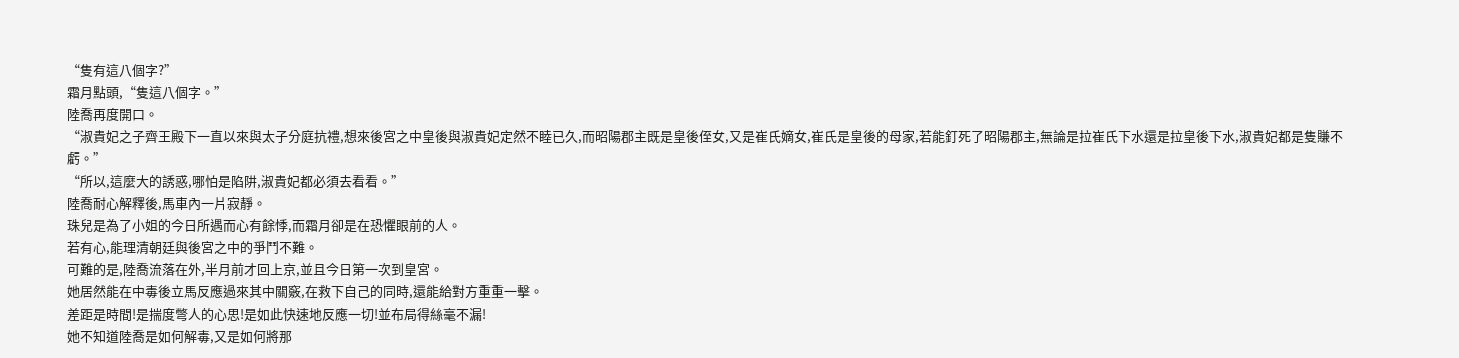“隻有這八個字?”
霜月點頭,“隻這八個字。”
陸喬再度開口。
“淑貴妃之子齊王殿下一直以來與太子分庭抗禮,想來後宮之中皇後與淑貴妃定然不睦已久,而昭陽郡主既是皇後侄女,又是崔氏嫡女,崔氏是皇後的母家,若能釘死了昭陽郡主,無論是拉崔氏下水還是拉皇後下水,淑貴妃都是隻賺不虧。”
“所以,這麼大的誘惑,哪怕是陷阱,淑貴妃都必須去看看。”
陸喬耐心解釋後,馬車內一片寂靜。
珠兒是為了小姐的今日所遇而心有餘悸,而霜月卻是在恐懼眼前的人。
若有心,能理清朝廷與後宮之中的爭鬥不難。
可難的是,陸喬流落在外,半月前才回上京,並且今日第一次到皇宮。
她居然能在中毒後立馬反應過來其中關竅,在救下自己的同時,還能給對方重重一擊。
差距是時間!是揣度彆人的心思!是如此快速地反應一切!並布局得絲毫不漏!
她不知道陸喬是如何解毒,又是如何將那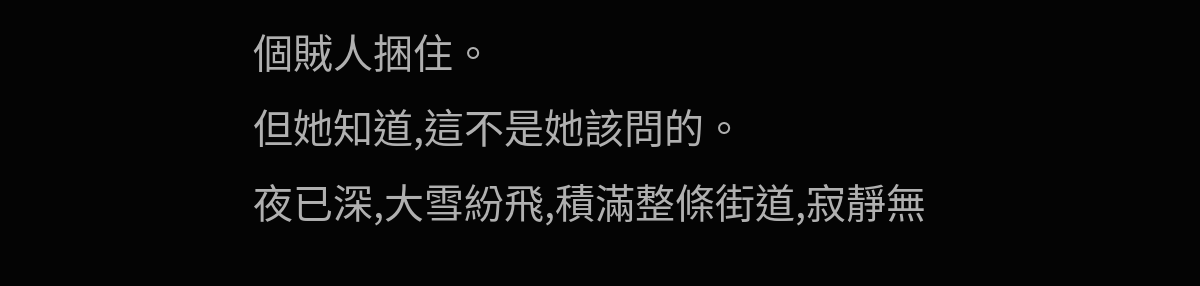個賊人捆住。
但她知道,這不是她該問的。
夜已深,大雪紛飛,積滿整條街道,寂靜無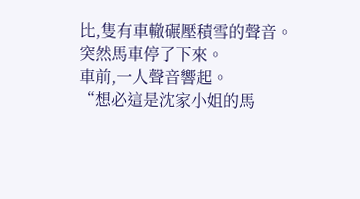比,隻有車轍碾壓積雪的聲音。
突然馬車停了下來。
車前,一人聲音響起。
“想必這是沈家小姐的馬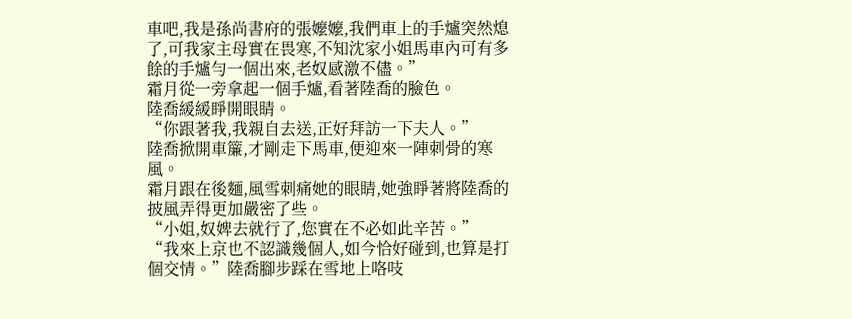車吧,我是孫尚書府的張嬤嬤,我們車上的手爐突然熄了,可我家主母實在畏寒,不知沈家小姐馬車內可有多餘的手爐勻一個出來,老奴感激不儘。”
霜月從一旁拿起一個手爐,看著陸喬的臉色。
陸喬緩緩睜開眼睛。
“你跟著我,我親自去送,正好拜訪一下夫人。”
陸喬掀開車簾,才剛走下馬車,便迎來一陣刺骨的寒風。
霜月跟在後麵,風雪刺痛她的眼睛,她強睜著將陸喬的披風弄得更加嚴密了些。
“小姐,奴婢去就行了,您實在不必如此辛苦。”
“我來上京也不認識幾個人,如今恰好碰到,也算是打個交情。”陸喬腳步踩在雪地上咯吱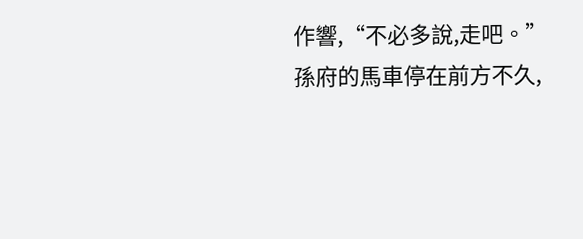作響,“不必多說,走吧。”
孫府的馬車停在前方不久,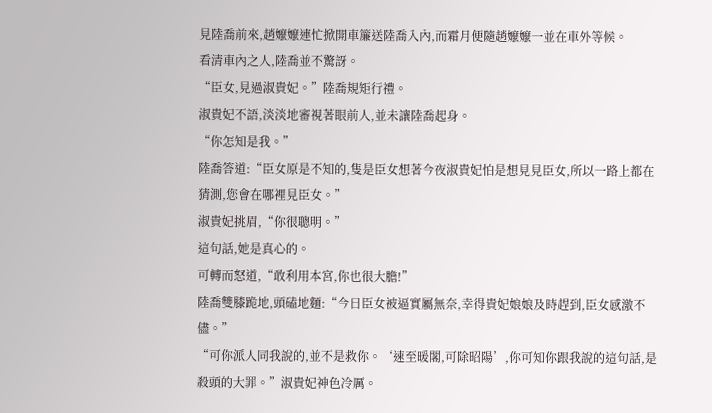見陸喬前來,趙嬤嬤連忙掀開車簾送陸喬入內,而霜月便隨趙嬤嬤一並在車外等候。
看清車內之人,陸喬並不驚訝。
“臣女,見過淑貴妃。”陸喬規矩行禮。
淑貴妃不語,淡淡地審視著眼前人,並未讓陸喬起身。
“你怎知是我。”
陸喬答道:“臣女原是不知的,隻是臣女想著今夜淑貴妃怕是想見見臣女,所以一路上都在猜測,您會在哪裡見臣女。”
淑貴妃挑眉,“你很聰明。”
這句話,她是真心的。
可轉而怒道,“敢利用本宮,你也很大膽!”
陸喬雙膝跪地,頭磕地麵:“今日臣女被逼實屬無奈,幸得貴妃娘娘及時趕到,臣女感激不儘。”
“可你派人同我說的,並不是救你。‘速至暖閣,可除昭陽’,你可知你跟我說的這句話,是殺頭的大罪。”淑貴妃神色冷厲。